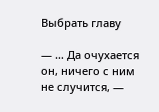Выбрать главу

— … Да очухается он, ничего с ним не случится, —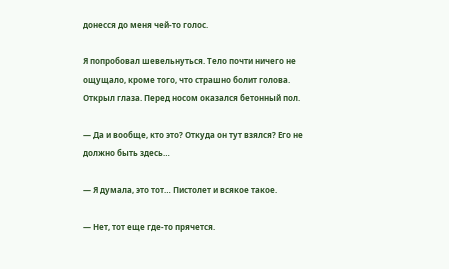донесся до меня чей-то голос.

Я попробовал шевельнуться. Тело почти ничего не ощущало, кроме того, что страшно болит голова. Открыл глаза. Перед носом оказался бетонный пол.

— Да и вообще, кто это? Откуда он тут взялся? Его не должно быть здесь…

— Я думала, это тот… Пистолет и всякое такое.

— Нет, тот еще где-то прячется.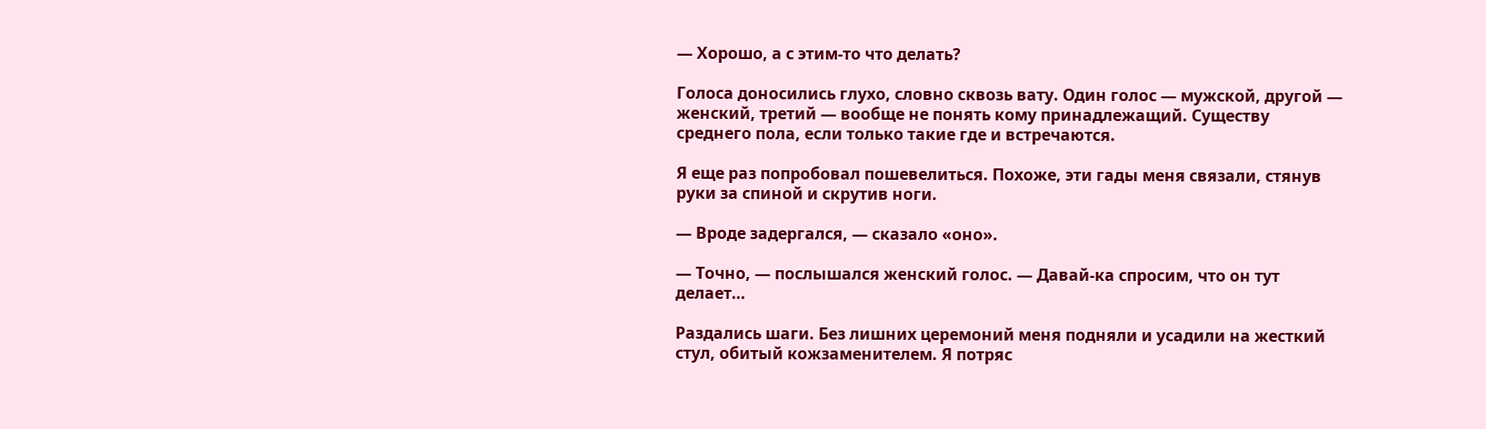— Хорошо, а с этим-то что делать?

Голоса доносились глухо, словно сквозь вату. Один голос — мужской, другой — женский, третий — вообще не понять кому принадлежащий. Существу среднего пола, если только такие где и встречаются.

Я еще раз попробовал пошевелиться. Похоже, эти гады меня связали, стянув руки за спиной и скрутив ноги.

— Вроде задергался, — сказало «оно».

— Точно, — послышался женский голос. — Давай-ка спросим, что он тут делает…

Раздались шаги. Без лишних церемоний меня подняли и усадили на жесткий стул, обитый кожзаменителем. Я потряс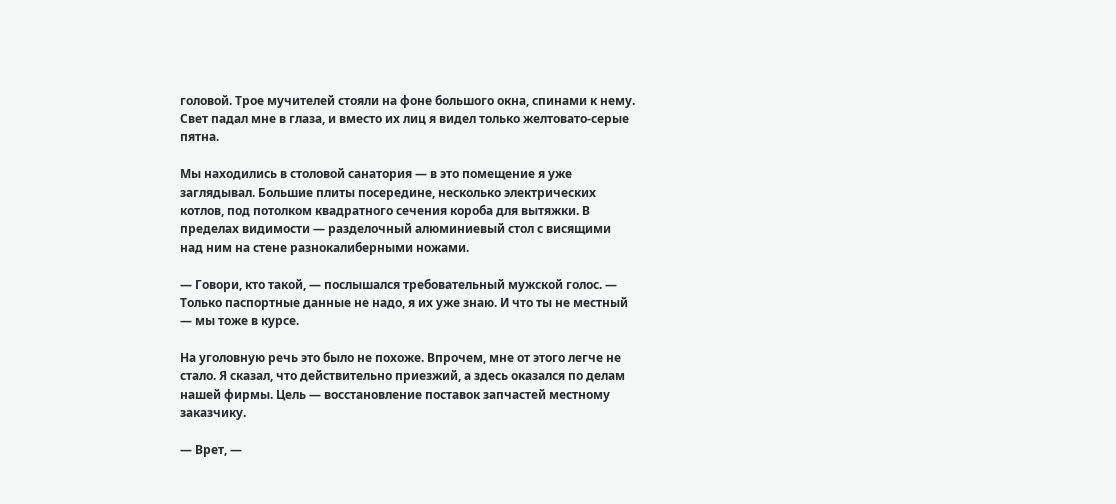головой. Трое мучителей стояли на фоне большого окна, спинами к нему. Свет падал мне в глаза, и вместо их лиц я видел только желтовато-серые пятна.

Мы находились в столовой санатория — в это помещение я уже заглядывал. Большие плиты посередине, несколько электрических котлов, под потолком квадратного сечения короба для вытяжки. В пределах видимости — разделочный алюминиевый стол с висящими над ним на стене разнокалиберными ножами.

— Говори, кто такой, — послышался требовательный мужской голос. — Только паспортные данные не надо, я их уже знаю. И что ты не местный — мы тоже в курсе.

На уголовную речь это было не похоже. Впрочем, мне от этого легче не стало. Я сказал, что действительно приезжий, а здесь оказался по делам нашей фирмы. Цель — восстановление поставок запчастей местному заказчику.

— Врет, —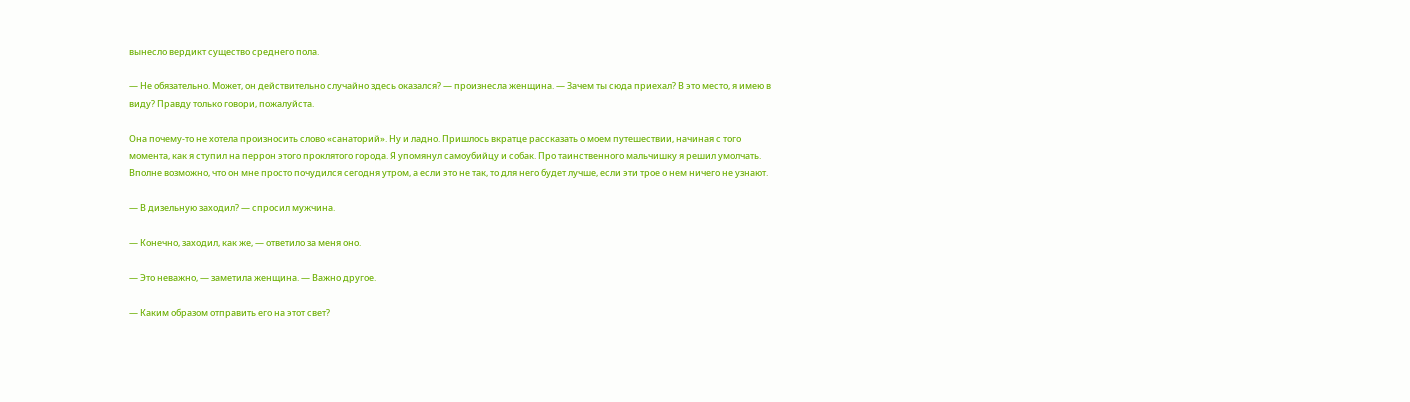вынесло вердикт существо среднего пола.

— Не обязательно. Может, он действительно случайно здесь оказался? — произнесла женщина. — Зачем ты сюда приехал? В это место, я имею в виду? Правду только говори, пожалуйста.

Она почему-то не хотела произносить слово «санаторий». Ну и ладно. Пришлось вкратце рассказать о моем путешествии, начиная с того момента, как я ступил на перрон этого проклятого города. Я упомянул самоубийцу и собак. Про таинственного мальчишку я решил умолчать. Вполне возможно, что он мне просто почудился сегодня утром, а если это не так, то для него будет лучше, если эти трое о нем ничего не узнают.

— В дизельную заходил? — спросил мужчина.

— Конечно, заходил, как же, — ответило за меня оно.

— Это неважно, — заметила женщина. — Важно другое.

— Каким образом отправить его на этот свет?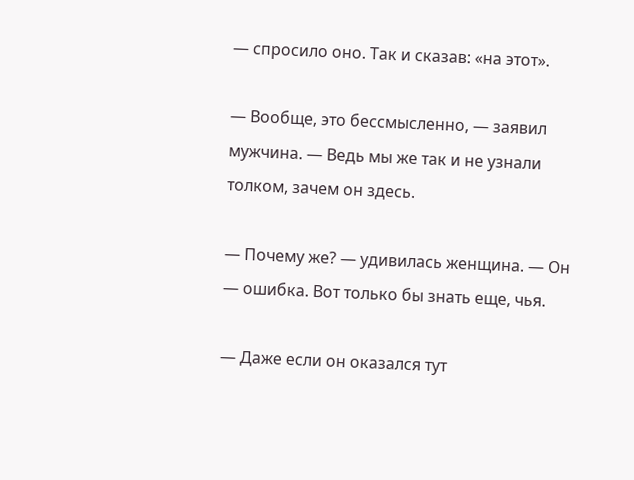— спросило оно. Так и сказав: «на этот».

— Вообще, это бессмысленно, — заявил мужчина. — Ведь мы же так и не узнали толком, зачем он здесь.

— Почему же? — удивилась женщина. — Он — ошибка. Вот только бы знать еще, чья.

— Даже если он оказался тут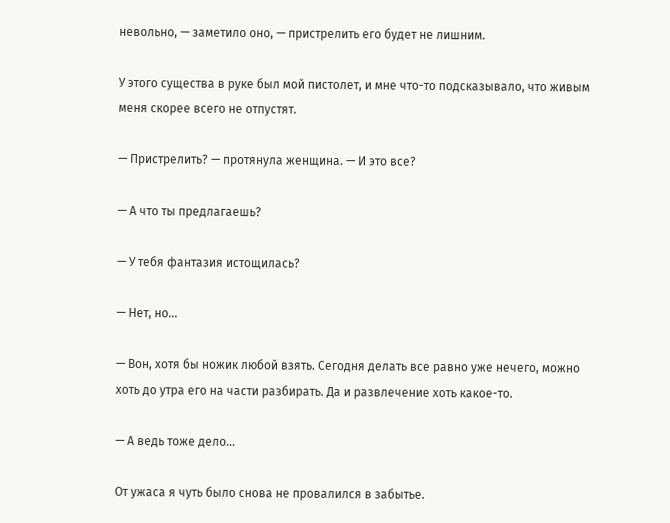невольно, — заметило оно, — пристрелить его будет не лишним.

У этого существа в руке был мой пистолет, и мне что-то подсказывало, что живым меня скорее всего не отпустят.

— Пристрелить? — протянула женщина. — И это все?

— А что ты предлагаешь?

— У тебя фантазия истощилась?

— Нет, но…

— Вон, хотя бы ножик любой взять. Сегодня делать все равно уже нечего, можно хоть до утра его на части разбирать. Да и развлечение хоть какое-то.

— А ведь тоже дело…

От ужаса я чуть было снова не провалился в забытье.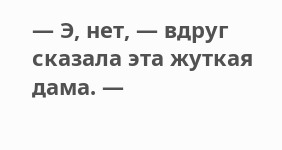— Э, нет, — вдруг сказала эта жуткая дама. —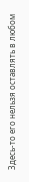Здесь-то его нельзя оставлять в любом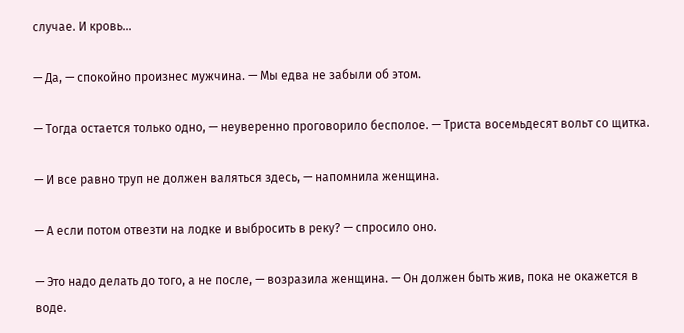случае. И кровь…

— Да, — спокойно произнес мужчина. — Мы едва не забыли об этом.

— Тогда остается только одно, — неуверенно проговорило бесполое. — Триста восемьдесят вольт со щитка.

— И все равно труп не должен валяться здесь, — напомнила женщина.

— А если потом отвезти на лодке и выбросить в реку? — спросило оно.

— Это надо делать до того, а не после, — возразила женщина. — Он должен быть жив, пока не окажется в воде.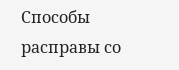Способы расправы со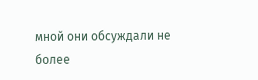мной они обсуждали не более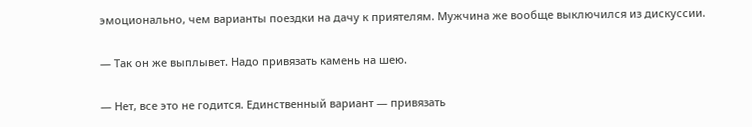эмоционально, чем варианты поездки на дачу к приятелям. Мужчина же вообще выключился из дискуссии.

— Так он же выплывет. Надо привязать камень на шею.

— Нет, все это не годится. Единственный вариант — привязать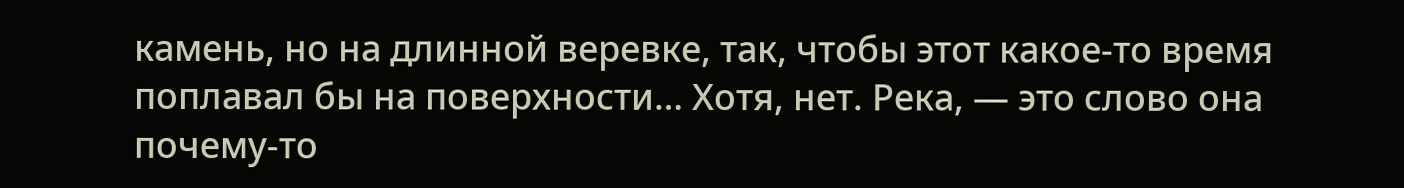камень, но на длинной веревке, так, чтобы этот какое-то время поплавал бы на поверхности… Хотя, нет. Река, — это слово она почему-то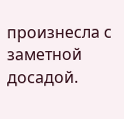произнесла с заметной досадой.